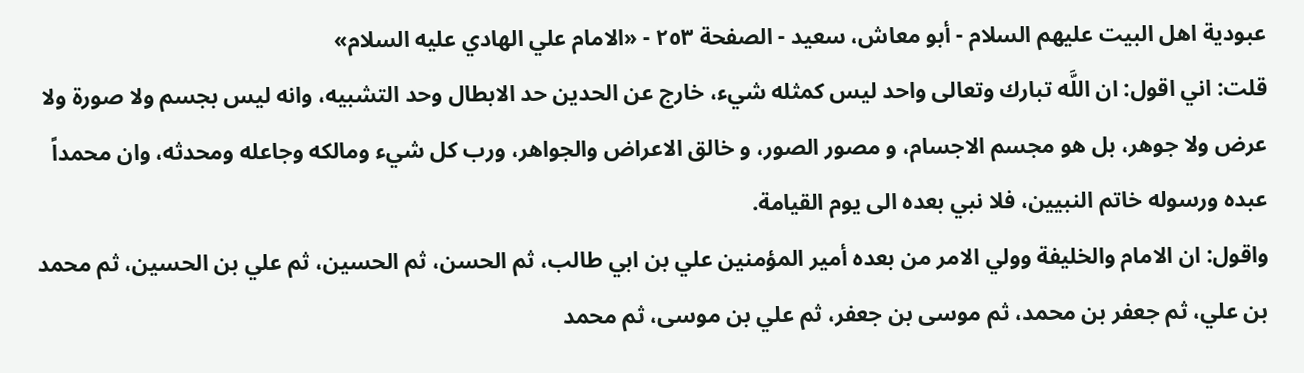عبودية اهل البيت عليهم السلام - أبو معاش، سعيد - الصفحة ٢٥٣ - «الامام علي الهادي عليه السلام»
قلت: اني اقول: ان اللَّه تبارك وتعالى واحد ليس كمثله شيء، خارج عن الحدين حد الابطال وحد التشبيه، وانه ليس بجسم ولا صورة ولا عرض ولا جوهر، بل هو مجسم الاجسام، و مصور الصور، و خالق الاعراض والجواهر، ورب كل شيء ومالكه وجاعله ومحدثه، وان محمداً عبده ورسوله خاتم النبيين، فلا نبي بعده الى يوم القيامة.
واقول: ان الامام والخليفة وولي الامر من بعده أمير المؤمنين علي بن ابي طالب، ثم الحسن، ثم الحسين، ثم علي بن الحسين، ثم محمد بن علي، ثم جعفر بن محمد، ثم موسى بن جعفر، ثم علي بن موسى، ثم محمد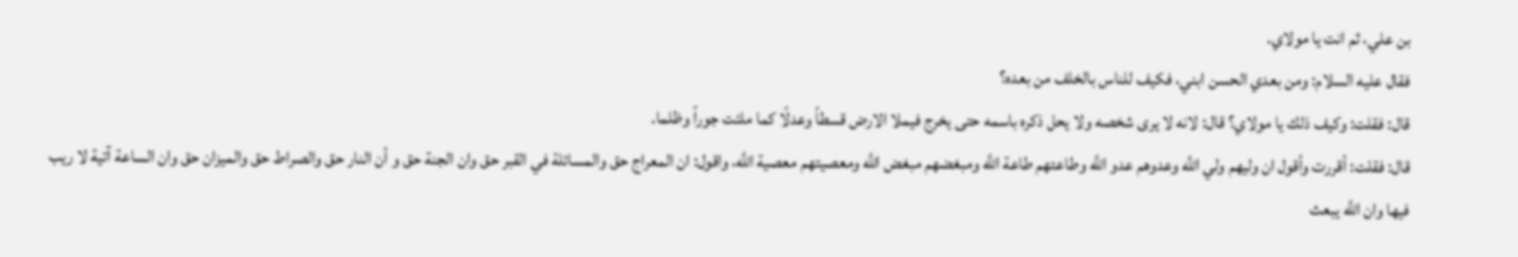بن علي، ثم انت يا مولاي.
فقال عليه السلام: ومن بعدي الحسن ابني، فكيف للناس بالخلف من بعده؟
قال: فقلت: وكيف ذلك يا مولاي؟ قال: لانه لا يرى شخصه ولا يحل ذكره باسمه حتى يخرج فيملا الارض قسطاً وعدلًا كما ملئت جوراً وظلما.
قال: فقلت: أقررت وأقول ان وليهم ولي اللَّه وعدوهم عدو اللَّه وطاعتهم طاعة اللَّه ومبغضهم مبغض اللَّه ومعصيتهم معصية اللَّه، واقول: ان المعراج حق والمسائلة في القبر حق وان الجنة حق و أن النار حق والصراط حق والميزان حق وان الساعة آتية لا ريب فيها وان اللَّه يبعث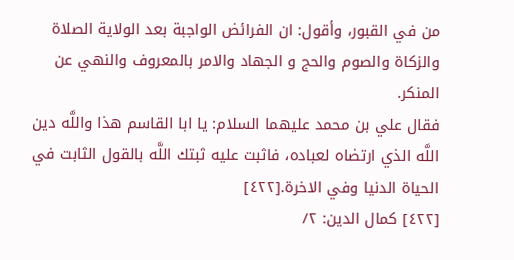من في القبور، وأقول: ان الفرائض الواجبة بعد الولاية الصلاة والزكاة والصوم والحج و الجهاد والامر بالمعروف والنهي عن المنكر.
فقال علي بن محمد عليهما السلام: يا ابا القاسم هذا واللَّه دين اللَّه الذي ارتضاه لعباده، فاثبت عليه ثبتك اللَّه بالقول الثابت في الحياة الدنيا وفي الاخرة.[٤٢٢]
[٤٢٢] كمال الدين: ٢/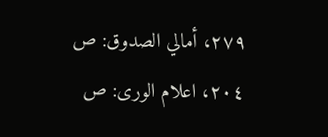٢٧٩، أمالي الصدوق: ص ٢٠٤، اعلام الورى: ص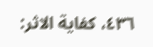٤٣٦، كفاية الاثر: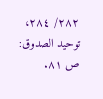٢٨٢/ ٢٨٤، توحيد الصدوق: ص ٨١.